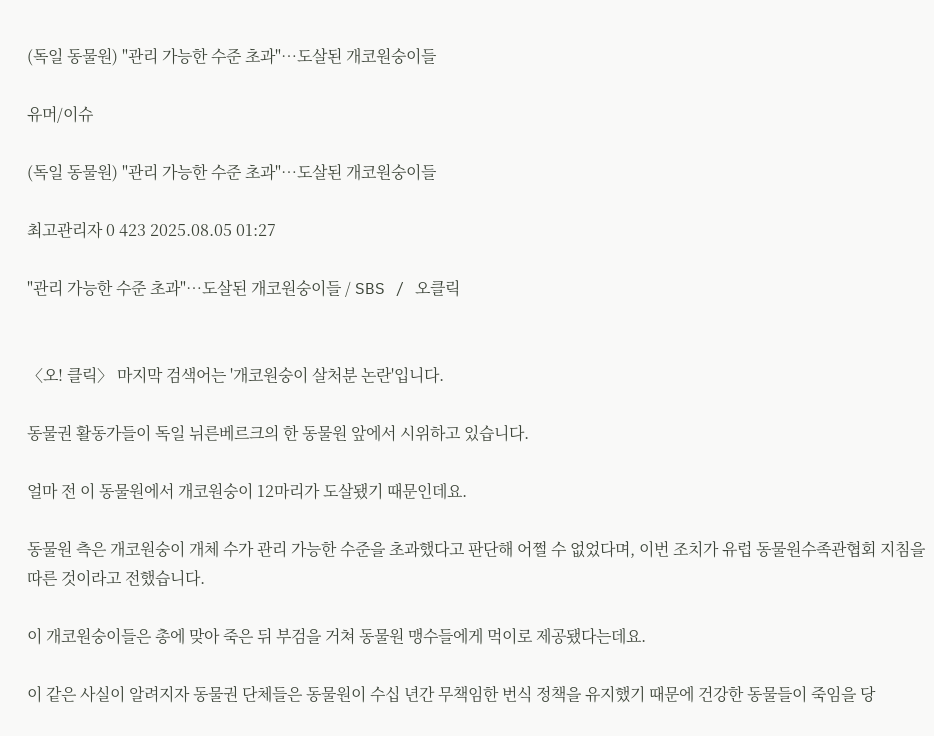(독일 동물원) "관리 가능한 수준 초과"…도살된 개코원숭이들

유머/이슈

(독일 동물원) "관리 가능한 수준 초과"…도살된 개코원숭이들

최고관리자 0 423 2025.08.05 01:27

"관리 가능한 수준 초과"…도살된 개코원숭이들 / SBS / 오클릭


〈오! 클릭〉 마지막 검색어는 '개코원숭이 살처분 논란'입니다.

동물권 활동가들이 독일 뉘른베르크의 한 동물원 앞에서 시위하고 있습니다.

얼마 전 이 동물원에서 개코원숭이 12마리가 도살됐기 때문인데요.

동물원 측은 개코원숭이 개체 수가 관리 가능한 수준을 초과했다고 판단해 어쩔 수 없었다며, 이번 조치가 유럽 동물원수족관협회 지침을 따른 것이라고 전했습니다.

이 개코원숭이들은 총에 맞아 죽은 뒤 부검을 거쳐 동물원 맹수들에게 먹이로 제공됐다는데요.

이 같은 사실이 알려지자 동물권 단체들은 동물원이 수십 년간 무책임한 번식 정책을 유지했기 때문에 건강한 동물들이 죽임을 당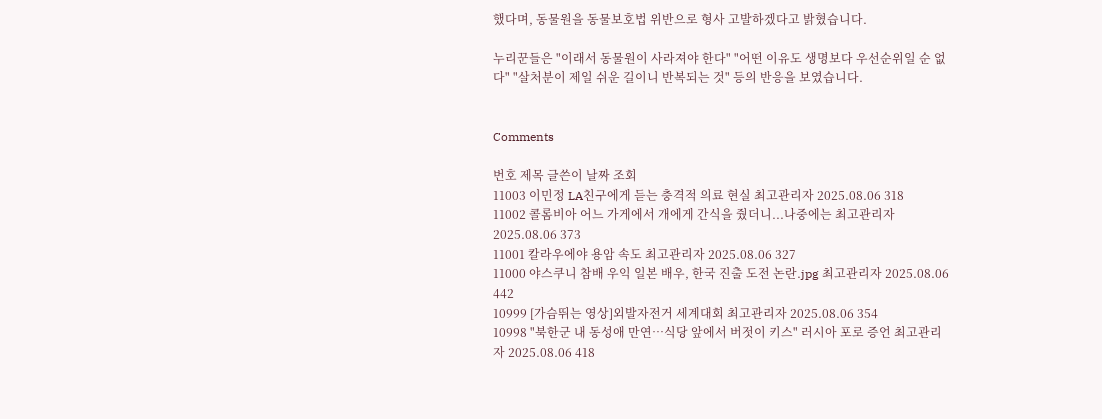했다며, 동물원을 동물보호법 위반으로 형사 고발하겠다고 밝혔습니다.

누리꾼들은 "이래서 동물원이 사라져야 한다" "어떤 이유도 생명보다 우선순위일 순 없다" "살처분이 제일 쉬운 길이니 반복되는 것" 등의 반응을 보였습니다.


Comments

번호 제목 글쓴이 날짜 조회
11003 이민정 LA친구에게 듣는 충격적 의료 현실 최고관리자 2025.08.06 318
11002 콜롬비아 어느 가게에서 개에게 간식을 줬더니...나중에는 최고관리자 2025.08.06 373
11001 칼라우에야 용암 속도 최고관리자 2025.08.06 327
11000 야스쿠니 참배 우익 일본 배우, 한국 진출 도전 논란.jpg 최고관리자 2025.08.06 442
10999 [가슴뛰는 영상]외발자전거 세계대회 최고관리자 2025.08.06 354
10998 "북한군 내 동성애 만연…식당 앞에서 버젓이 키스" 러시아 포로 증언 최고관리자 2025.08.06 418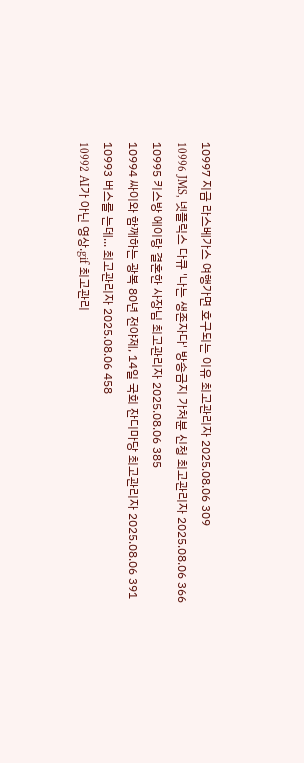10997 지금 라스베가스 여행가면 호구되는 이유 최고관리자 2025.08.06 309
10996 JMS, 넷플릭스 다큐 '나는 생존자다' 방송금지 가처분 신청 최고관리자 2025.08.06 366
10995 키스방 에이랑 결혼한 사장님 최고관리자 2025.08.06 385
10994 싸이와 함께하는 광복 80년 전야제, 14일 국회 잔디마당 최고관리자 2025.08.06 391
10993 버스를 는데... 최고관리자 2025.08.06 458
10992 AI가 아닌 영상.gif 최고관리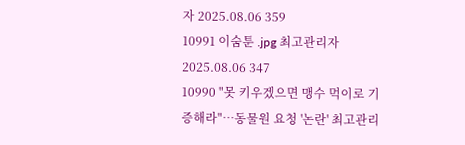자 2025.08.06 359
10991 이숨툰 .jpg 최고관리자 2025.08.06 347
10990 "못 키우겠으면 맹수 먹이로 기증해라"…동물원 요청 '논란' 최고관리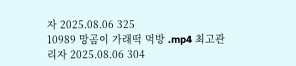자 2025.08.06 325
10989 망곰이 가래떡 먹방 .mp4 최고관리자 2025.08.06 304